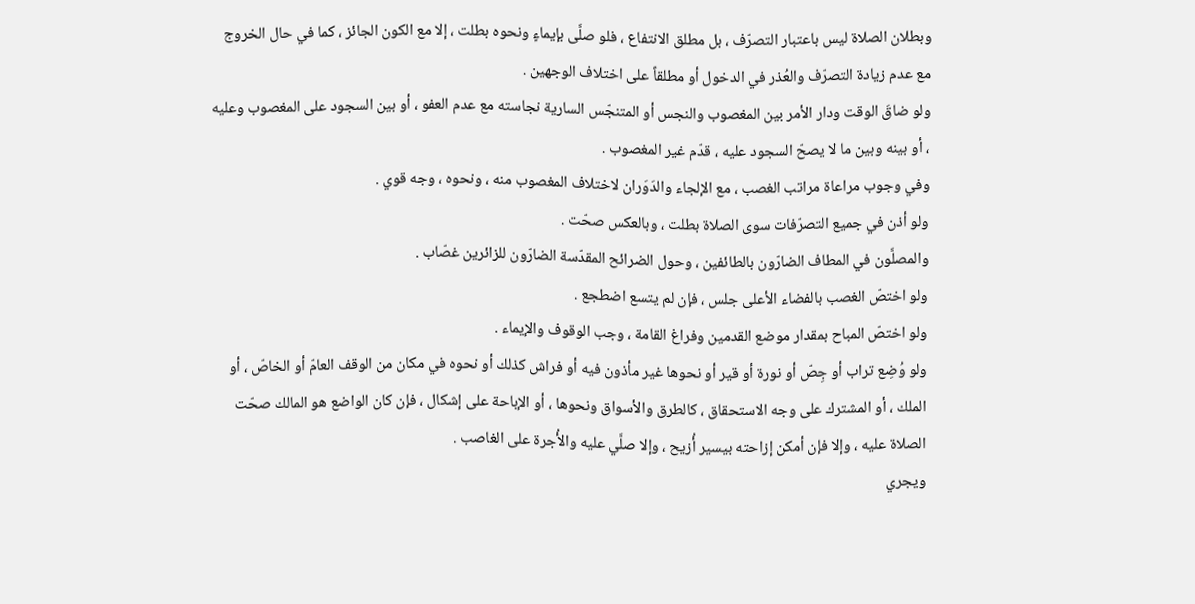وبطلان الصلاة ليس باعتبار التصرّف ، بل مطلق الانتفاع ، فلو صلَّى بإيماءٍ ونحوه بطلت ، إلا مع الكون الجائز ، كما في حال الخروج مع عدم زيادة التصرّف والعُذر في الدخول أو مطلقاً على اختلاف الوجهين .
ولو ضاقَ الوقت ودار الأمر بين المغصوب والنجس أو المتنجّس السارية نجاسته مع عدم العفو ، أو بين السجود على المغصوب وعليه ، أو بينه وبين ما لا يصحّ السجود عليه ، قدّم غير المغصوب .
وفي وجوب مراعاة مراتب الغصب ، مع الإلجاء والدَوَران لاختلاف المغصوب منه ، ونحوه ، وجه قوي .
ولو أذن في جميع التصرّفات سوى الصلاة بطلت ، وبالعكس صحّت .
والمصلَّون في المطاف الضارّون بالطائفين ، وحول الضرائح المقدّسة الضارّون للزائرين غصّاب .
ولو اختصّ الغصب بالفضاء الأعلى جلس ، فإن لم يتسع اضطجع .
ولو اختصّ المباح بمقدار موضع القدمين وفراغ القامة ، وجب الوقوف والإيماء .
ولو وُضِع تراب أو جِصّ أو نورة أو قير أو نحوها غير مأذون فيه أو فراش كذلك أو نحوه في مكان من الوقف العامّ أو الخاصّ ، أو الملك ، أو المشترك على وجه الاستحقاق ، كالطرق والأسواق ونحوها ، أو الإباحة على إشكال ، فإن كان الواضع هو المالك صحّت الصلاة عليه ، وإلا فإن أمكن إزاحته بيسير أُزيح ، وإلا صلَّي عليه والأُجرة على الغاصب .
ويجري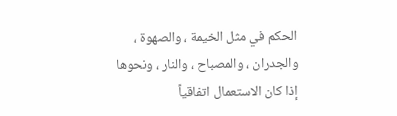الحكم في مثل الخيمة ، والصهوة ، والجدران ، والمصباح ، والنار ، ونحوها إذا كان الاستعمال اتفاقياً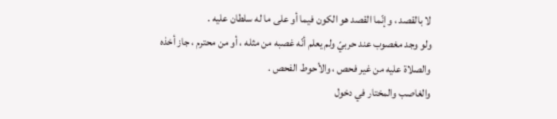لا بالقصد ، وإنّما القصد هو الكون فيما أو على ما له سلطان عليه .
ولو وجد مغصوب عند حربيّ ولم يعلم أنّه غصبه من مثله ، أو من محترم ، جاز أخذه والصلاة عليه من غير فحص ، والأحوط الفحص .
والغاصب والمختار في دخول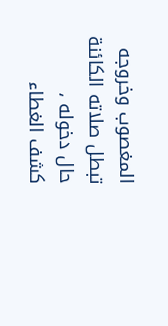المغصوب وخروجه تبطل صلاته الكائنة حال دخوله ،
كشف الغطاء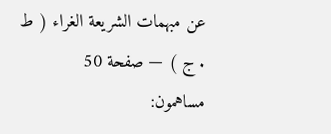عن مبهمات الشريعة الغراء ( ط . ج ) — صفحة 50
مساهمون: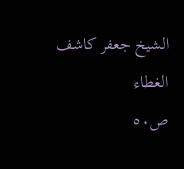الشيخ جعفر كاشف الغطاء
ص٥٠